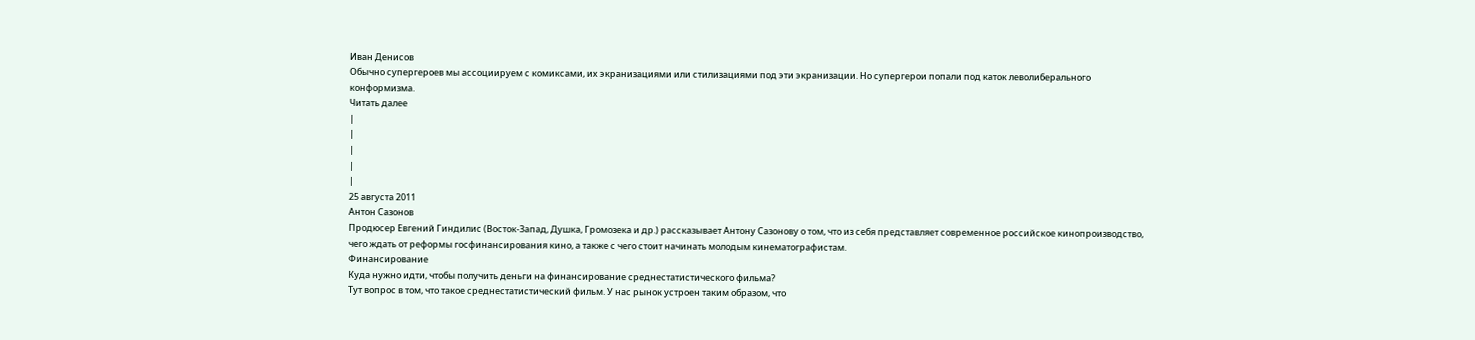Иван Денисов
Обычно супергероев мы ассоциируем с комиксами, их экранизациями или стилизациями под эти экранизации. Но супергерои попали под каток леволиберального конформизма.
Читать далее
|
|
|
|
|
25 августа 2011
Антон Сазонов
Продюсер Евгений Гиндилис (Восток-Запад, Душка, Громозека и др.) рассказывает Антону Сазонову о том, что из себя представляет современное российское кинопроизводство, чего ждать от реформы госфинансирования кино, а также с чего стоит начинать молодым кинематографистам.
Финансирование
Куда нужно идти, чтобы получить деньги на финансирование среднестатистического фильма?
Тут вопрос в том, что такое среднестатистический фильм. У нас рынок устроен таким образом, что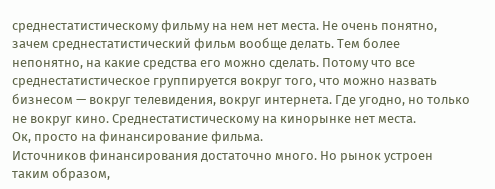среднестатистическому фильму на нем нет места. Не очень понятно, зачем среднестатистический фильм вообще делать. Тем более непонятно, на какие средства его можно сделать. Потому что все среднестатистическое группируется вокруг того, что можно назвать бизнесом — вокруг телевидения, вокруг интернета. Где угодно, но только не вокруг кино. Среднестатистическому на кинорынке нет места.
Ок, просто на финансирование фильма.
Источников финансирования достаточно много. Но рынок устроен таким образом,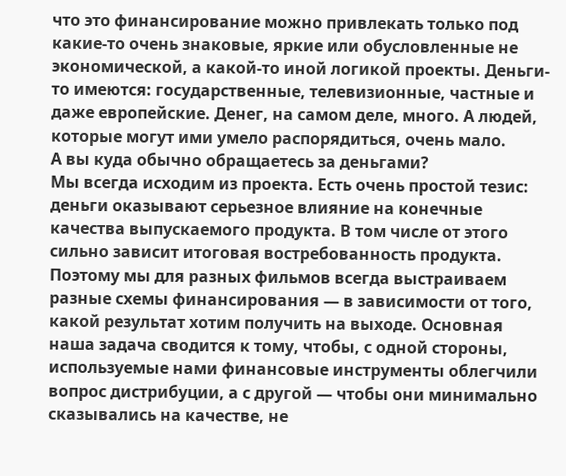что это финансирование можно привлекать только под какие-то очень знаковые, яркие или обусловленные не экономической, а какой-то иной логикой проекты. Деньги-то имеются: государственные, телевизионные, частные и даже европейские. Денег, на самом деле, много. А людей, которые могут ими умело распорядиться, очень мало.
А вы куда обычно обращаетесь за деньгами?
Мы всегда исходим из проекта. Есть очень простой тезис: деньги оказывают серьезное влияние на конечные качества выпускаемого продукта. В том числе от этого сильно зависит итоговая востребованность продукта. Поэтому мы для разных фильмов всегда выстраиваем разные схемы финансирования — в зависимости от того, какой результат хотим получить на выходе. Основная наша задача сводится к тому, чтобы, с одной стороны, используемые нами финансовые инструменты облегчили вопрос дистрибуции, а с другой — чтобы они минимально сказывались на качестве, не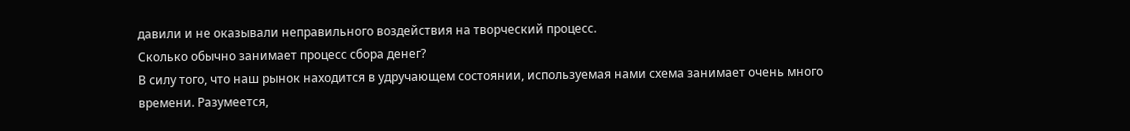давили и не оказывали неправильного воздействия на творческий процесс.
Сколько обычно занимает процесс сбора денег?
В силу того, что наш рынок находится в удручающем состоянии, используемая нами схема занимает очень много времени. Разумеется,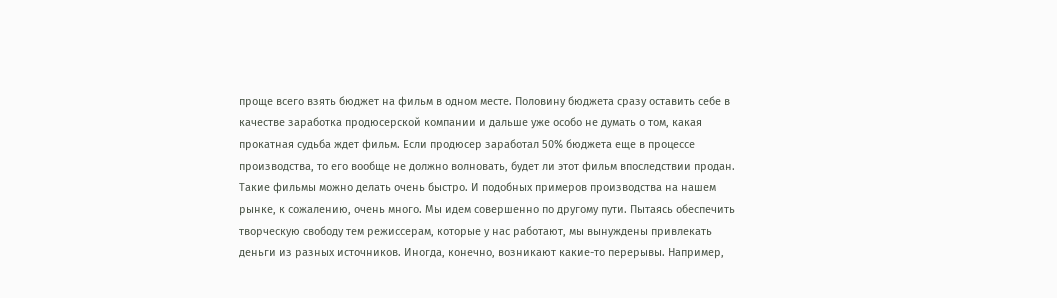проще всего взять бюджет на фильм в одном месте. Половину бюджета сразу оставить себе в качестве заработка продюсерской компании и дальше уже особо не думать о том, какая прокатная судьба ждет фильм. Если продюсер заработал 50% бюджета еще в процессе производства, то его вообще не должно волновать, будет ли этот фильм впоследствии продан. Такие фильмы можно делать очень быстро. И подобных примеров производства на нашем рынке, к сожалению, очень много. Мы идем совершенно по другому пути. Пытаясь обеспечить творческую свободу тем режиссерам, которые у нас работают, мы вынуждены привлекать деньги из разных источников. Иногда, конечно, возникают какие-то перерывы. Например,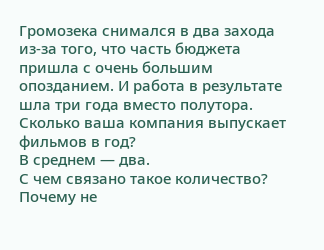Громозека снимался в два захода из-за того, что часть бюджета пришла с очень большим опозданием. И работа в результате шла три года вместо полутора.
Сколько ваша компания выпускает фильмов в год?
В среднем — два.
С чем связано такое количество? Почему не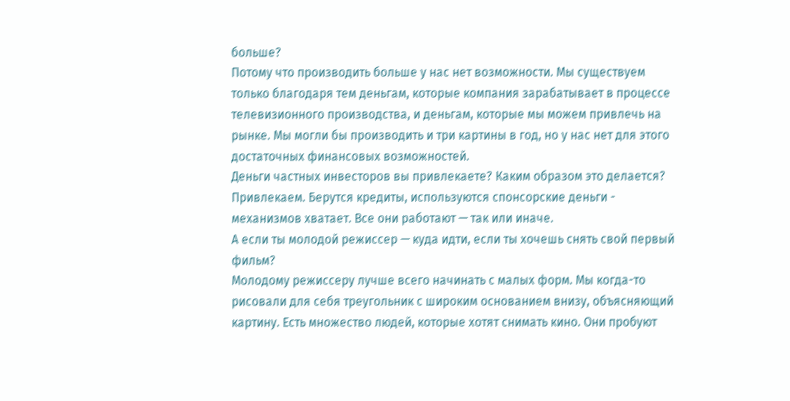больше?
Потому что производить больше у нас нет возможности. Мы существуем только благодаря тем деньгам, которые компания зарабатывает в процессе телевизионного производства, и деньгам, которые мы можем привлечь на рынке. Мы могли бы производить и три картины в год, но у нас нет для этого достаточных финансовых возможностей.
Деньги частных инвесторов вы привлекаете? Каким образом это делается?
Привлекаем. Берутся кредиты, используются спонсорские деньги - механизмов хватает. Все они работают — так или иначе.
А если ты молодой режиссер — куда идти, если ты хочешь снять свой первый фильм?
Молодому режиссеру лучше всего начинать с малых форм. Мы когда-то рисовали для себя треугольник с широким основанием внизу, объясняющий картину. Есть множество людей, которые хотят снимать кино. Они пробуют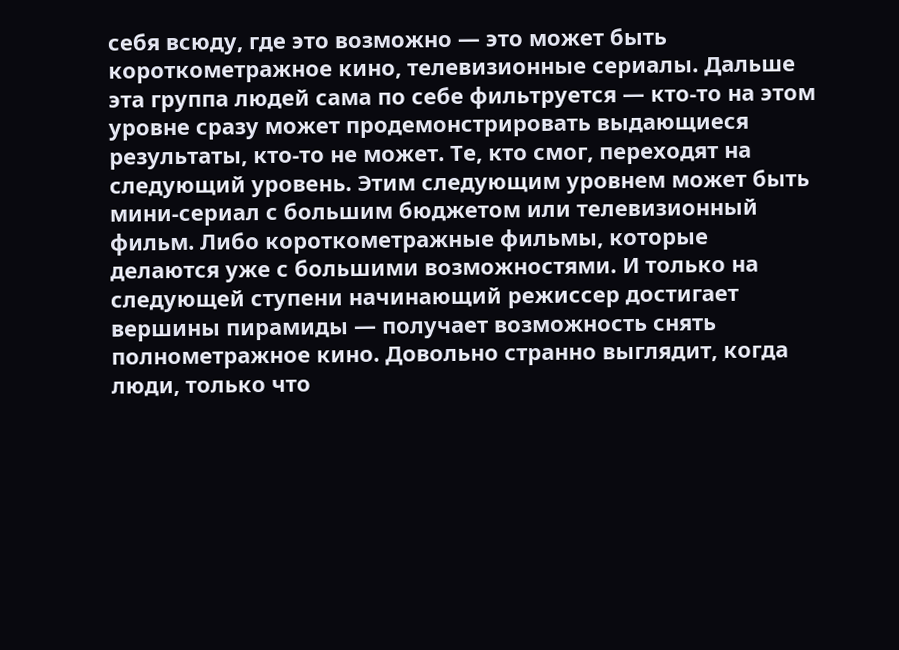себя всюду, где это возможно — это может быть короткометражное кино, телевизионные сериалы. Дальше эта группа людей сама по себе фильтруется — кто-то на этом уровне сразу может продемонстрировать выдающиеся результаты, кто-то не может. Те, кто смог, переходят на следующий уровень. Этим следующим уровнем может быть мини-сериал с большим бюджетом или телевизионный фильм. Либо короткометражные фильмы, которые делаются уже с большими возможностями. И только на следующей ступени начинающий режиссер достигает вершины пирамиды — получает возможность снять полнометражное кино. Довольно странно выглядит, когда люди, только что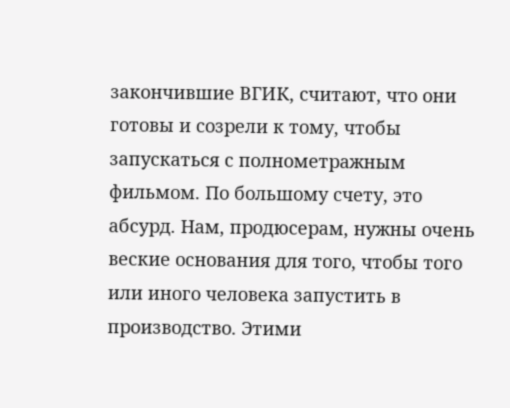закончившие ВГИК, считают, что они готовы и созрели к тому, чтобы запускаться с полнометражным фильмом. По большому счету, это абсурд. Нам, продюсерам, нужны очень веские основания для того, чтобы того или иного человека запустить в производство. Этими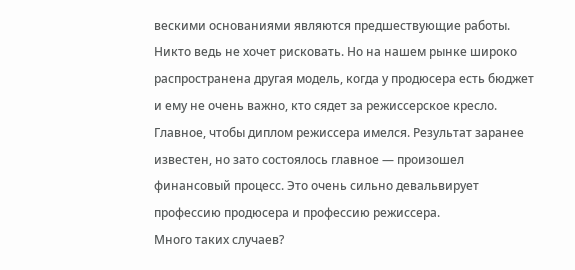вескими основаниями являются предшествующие работы. Никто ведь не хочет рисковать. Но на нашем рынке широко распространена другая модель, когда у продюсера есть бюджет и ему не очень важно, кто сядет за режиссерское кресло. Главное, чтобы диплом режиссера имелся. Результат заранее известен, но зато состоялось главное — произошел финансовый процесс. Это очень сильно девальвирует профессию продюсера и профессию режиссера.
Много таких случаев?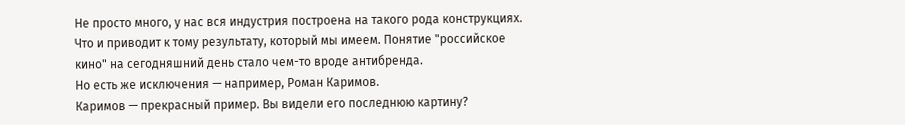Не просто много, у нас вся индустрия построена на такого рода конструкциях. Что и приводит к тому результату, который мы имеем. Понятие "российское кино" на сегодняшний день стало чем-то вроде антибренда.
Но есть же исключения — например, Роман Каримов.
Каримов — прекрасный пример. Вы видели его последнюю картину?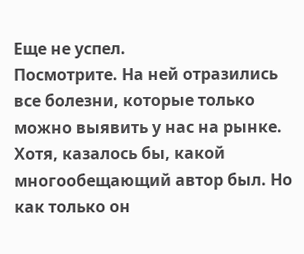Еще не успел.
Посмотрите. На ней отразились все болезни, которые только можно выявить у нас на рынке. Хотя, казалось бы, какой многообещающий автор был. Но как только он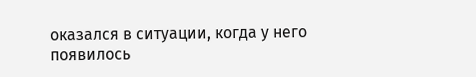оказался в ситуации, когда у него появилось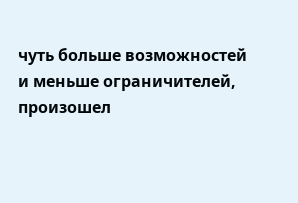чуть больше возможностей и меньше ограничителей, произошел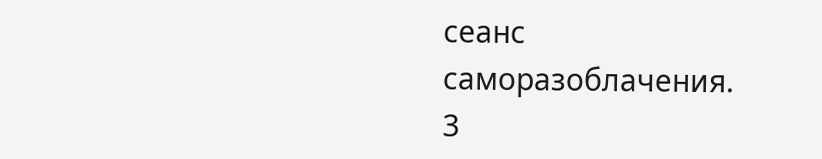сеанс саморазоблачения.
3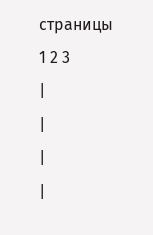страницы
1 2 3
|
|
|
|